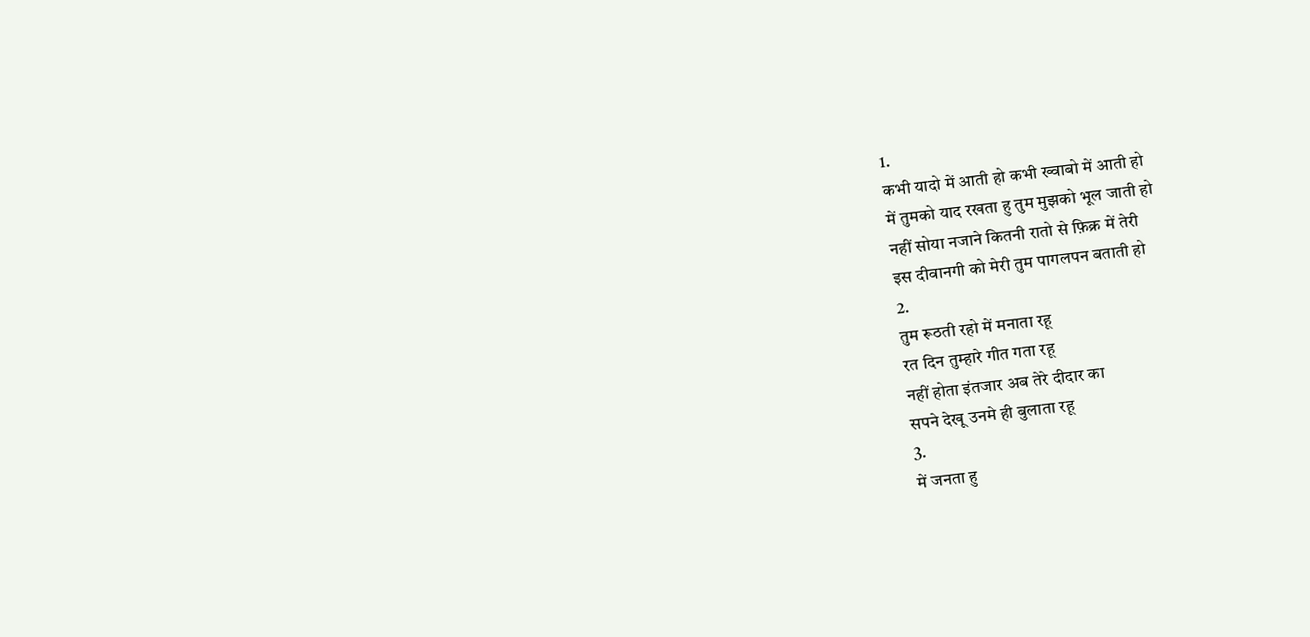1.
कभी यादो में आती हो कभी ख्वाबो में आती हो
में तुमको याद रखता हु तुम मुझको भूल जाती हो
नहीं सोया नजाने कितनी रातो से फ़िक्र में तेरी
इस दीवानगी को मेरी तुम पागलपन बताती हो
2.
तुम रूठती रहो में मनाता रहू
रत दिन तुम्हारे गीत गता रहू
नहीं होता इंतजार अब तेरे दीदार का
सपने देखू उनमे ही बुलाता रहू
3.
में जनता हु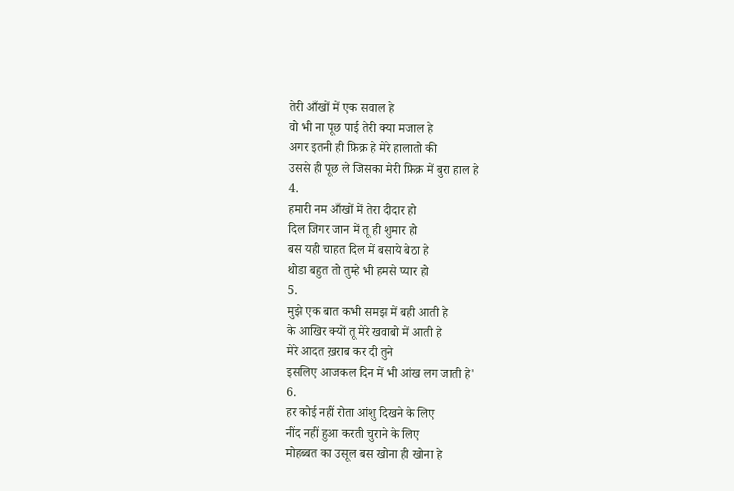तेरी आँखों में एक सवाल हे
वो भी ना पूछ पाई तेरी क्या मजाल हे
अगर इतनी ही फ़िक्र हे मेरे हालातो की
उससे ही पूछ ले जिसका मेरी फ़िक्र में बुरा हाल हे
4.
हमारी नम आँखों में तेरा दीदार हो
दिल जिगर जान में तू ही शुमार हो
बस यही चाहत दिल में बसाये बेठा हे
थोडा बहुत तो तुम्हे भी हमसे प्यार हो
5.
मुझे एक बात कभी समझ में बही आती हे
के आखिर क्यों तू मेरे खवाबो में आती हे
मेरे आदत ख़राब कर दी तुने
इसलिए आजकल दिन में भी आंख लग जाती हे'
6.
हर कोई नहीं रोता आंशु दिखने के लिए
नींद नहीं हुआ करती चुराने के लिए
मोहब्बत का उसूल बस खोना ही खोना हे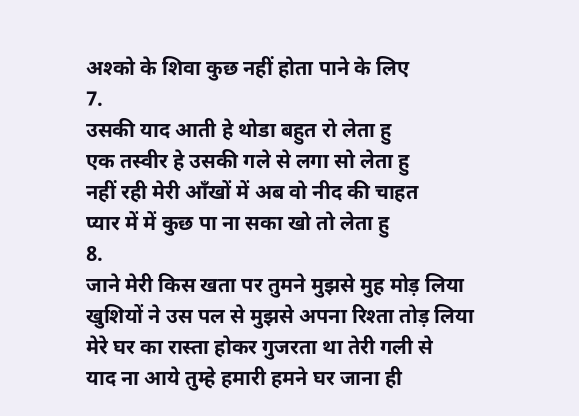अश्को के शिवा कुछ नहीं होता पाने के लिए
7.
उसकी याद आती हे थोडा बहुत रो लेता हु
एक तस्वीर हे उसकी गले से लगा सो लेता हु
नहीं रही मेरी आँखों में अब वो नीद की चाहत
प्यार में में कुछ पा ना सका खो तो लेता हु
8.
जाने मेरी किस खता पर तुमने मुझसे मुह मोड़ लिया
खुशियों ने उस पल से मुझसे अपना रिश्ता तोड़ लिया
मेरे घर का रास्ता होकर गुजरता था तेरी गली से
याद ना आये तुम्हे हमारी हमने घर जाना ही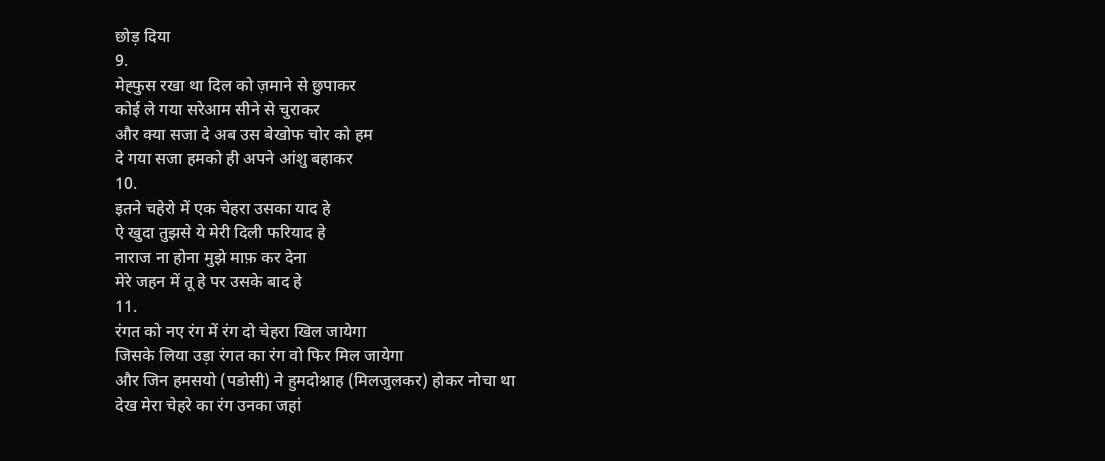छोड़ दिया
9.
मेह्फुस रखा था दिल को ज़माने से छुपाकर
कोई ले गया सरेआम सीने से चुराकर
और क्या सजा दे अब उस बेखोफ चोर को हम
दे गया सजा हमको ही अपने आंशु बहाकर
10.
इतने चहेरो में एक चेहरा उसका याद हे
ऐ खुदा तुझसे ये मेरी दिली फरियाद हे
नाराज ना होना मुझे माफ़ कर देना
मेरे जहन में तू हे पर उसके बाद हे
11.
रंगत को नए रंग में रंग दो चेहरा खिल जायेगा
जिसके लिया उड़ा रंगत का रंग वो फिर मिल जायेगा
और जिन हमसयो (पडोसी) ने हुमदोश्नाह (मिलजुलकर) होकर नोचा था
देख मेरा चेहरे का रंग उनका जहां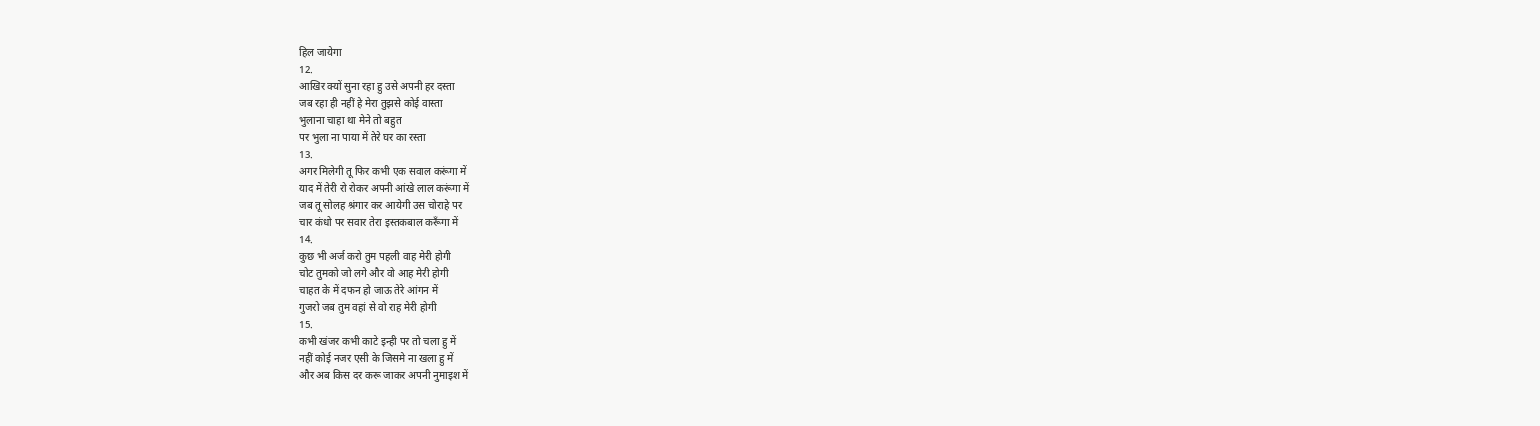हिल जायेगा
12.
आखिर क्यों सुना रहा हु उसे अपनी हर दस्ता
जब रहा ही नहीं हे मेरा तुझसे कोई वास्ता
भुलाना चाहा था मेने तो बहुत
पर भुला ना पाया में तेरे घर का रस्ता
13.
अगर मिलेगी तू फिर कभी एक सवाल करूंगा में
याद में तेरी रो रोकर अपनी आंखे लाल करूंगा में
जब तू सोलह श्रंगार कर आयेगी उस चोराहे पर
चार कंधो पर सवार तेरा इस्तकबाल करूँगा में
14.
कुछ भी अर्ज करो तुम पहली वाह मेरी होगी
चोट तुमको जो लगे और वो आह मेरी होगी
चाहत के में दफन हो जाऊ तेरे आंगन में
गुजरो जब तुम वहां से वो राह मेरी होगी
15.
कभी खंजर कभी काटे इन्ही पर तो चला हु में
नहीं कोई नजर एसी के जिसमे ना खला हु में
और अब किस दर करू जाकर अपनी नुमाइश में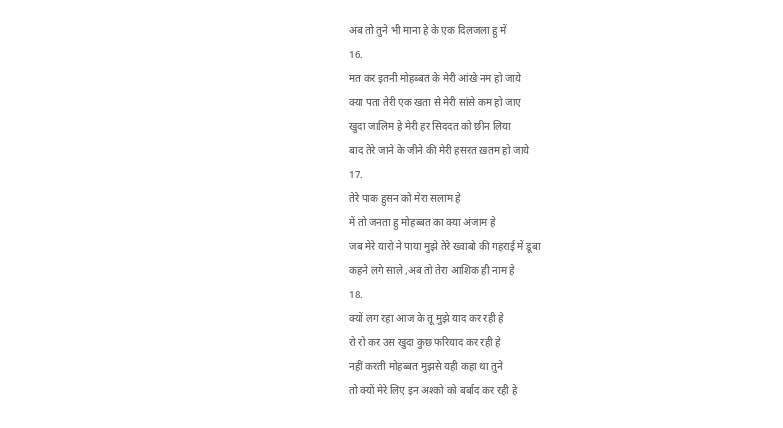अब तो तुने भी माना हे के एक दिलजला हु में
16.
मत कर इतनी मोहब्बत के मेरी आंखे नम हो जाये
क्या पता तेरी एक खता से मेरी सांसे कम हो जाए
खुदा जालिम हे मेरी हर सिददत को छीन लिया
बाद तेरे जाने के जीने की मेरी हसरत ख़तम हो जाये
17.
तेरे पाक हुसन को मेरा सलाम हे
में तो जनता हु मोहब्बत का क्या अंजाम हे
जब मेरे यारो ने पाया मुझे तेरे ख्वाबो की गहराई में डूबा
कहने लगे साले ,अब तो तेरा आशिक ही नाम हे
18.
क्यों लग रहा आज के तू मुझे याद कर रही हे
रो रो कर उस खुदा कुछ फरियाद कर रही हे
नहीं करती मोहब्बत मुझसे यही कहा था तुने
तो क्यों मेरे लिए इन अश्को को बर्बाद कर रही हे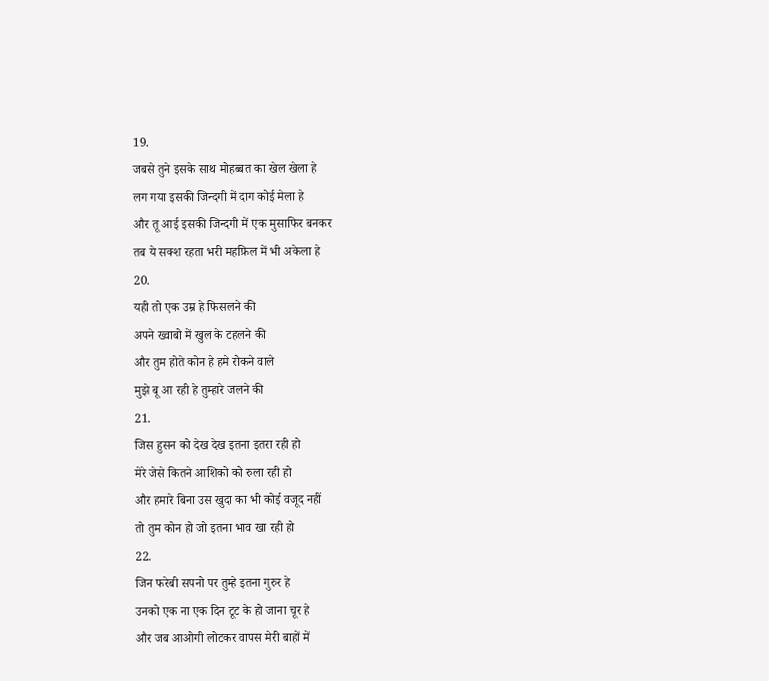19.
जबसे तुने इसके साथ मोहब्बत का खेल खेला हे
लग गया इसकी जिन्दगी में दाग कोई मेला हे
और तू आई इसकी जिन्दगी में एक मुसाफिर बनकर
तब ये सक्श रहता भरी महफ़िल में भी अकेला हे
20.
यही तो एक उम्र हे फिसलने की
अपने ख्वाबो में खुल के टहलने की
और तुम होते कोन हे हमे रोकने वाले
मुझे बू आ रही हे तुम्हारे जलने की
21.
जिस हुसन को देख देख इतना इतरा रही हो
मेरे जेसे कितने आशिको को रुला रही हो
और हमारे बिना उस खुदा का भी कोई वजूद नहीं
तो तुम कोन हो जो इतना भाव खा रही हो
22.
जिन फरेबी सपनो पर तुम्हे इतना गुरुर हे
उनको एक ना एक दिन टूट के हो जाना चूर हे
और जब आओगी लोटकर वापस मेरी बाहों में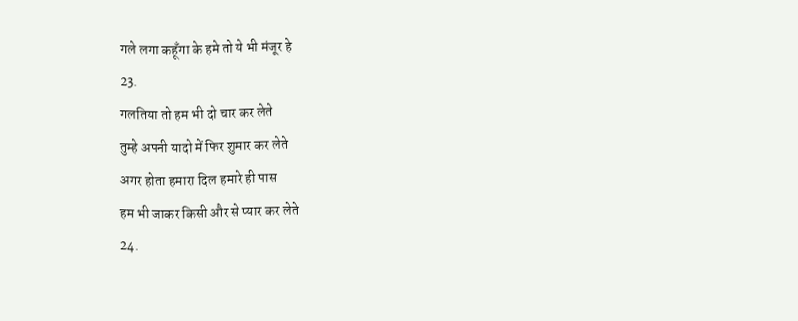गले लगा कहूँगा के हमे तो ये भी मंजूर हे
23.
गलतिया तो हम भी दो चार कर लेते
तुम्हे अपनी यादो में फिर शुमार कर लेते
अगर होता हमारा दिल हमारे ही पास
हम भी जाकर किसी और से प्यार कर लेते
24.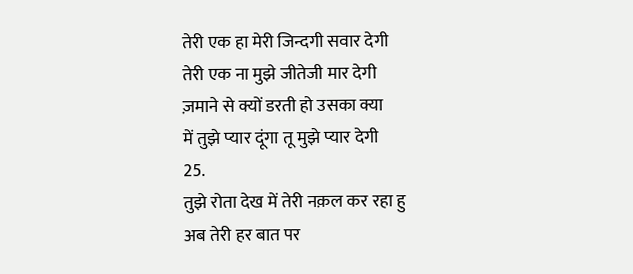तेरी एक हा मेरी जिन्दगी सवार देगी
तेरी एक ना मुझे जीतेजी मार देगी
ज़माने से क्यों डरती हो उसका क्या
में तुझे प्यार दूंगा तू मुझे प्यार देगी
25.
तुझे रोता देख में तेरी नक़ल कर रहा हु
अब तेरी हर बात पर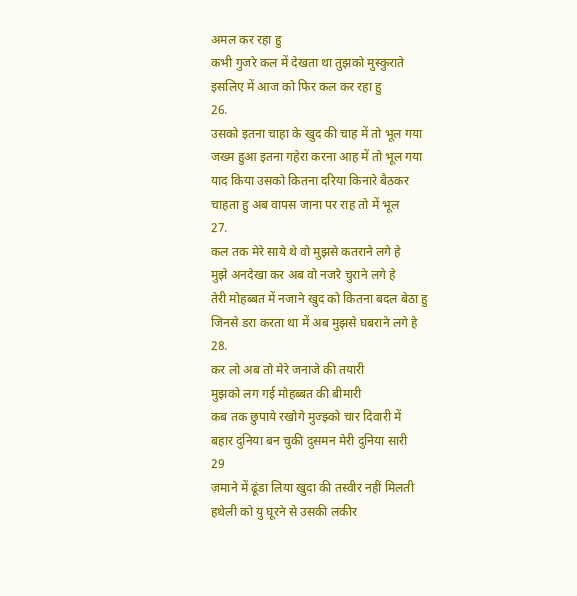अमल कर रहा हु
कभी गुजरे कल में देखता था तुझको मुस्कुराते
इसलिए में आज को फिर कल कर रहा हु
26.
उसको इतना चाहा के खुद की चाह में तो भूल गया
जख्म हुआ इतना गहेरा करना आह में तो भूल गया
याद किया उसको कितना दरिया किनारे बैठकर
चाहता हु अब वापस जाना पर राह तो में भूल
27.
कल तक मेरे साये थे वो मुझसे कतराने लगे हे
मुझे अनदेखा कर अब वो नजरे चुराने लगे हे
तेरी मोहब्बत में नजाने खुद को कितना बदल बेठा हु
जिनसे डरा करता था में अब मुझसे घबराने लगे हे
28.
कर लो अब तो मेरे जनाजे की तयारी
मुझको लग गई मोहब्बत की बीमारी
कब तक छुपाये रखोगे मुज्झ्को चार दिवारी में
बहार दुनिया बन चुकी दुसमन मेरी दुनिया सारी
29
ज़माने में ढूंडा लिया खुदा की तस्वीर नहीं मिलती
हथेली को यु घूरने से उसकी लकीर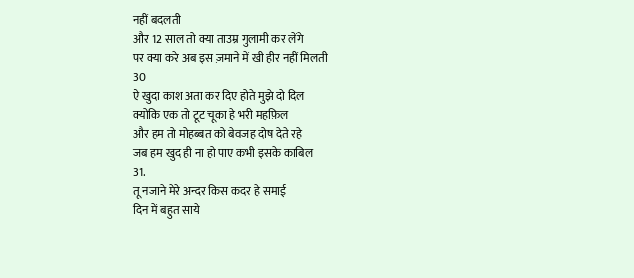नहीं बदलती
और 12 साल तो क्या ताउम्र गुलामी कर लेंगे
पर क्या करे अब इस ज़माने में खी हीर नहीं मिलती
30
ऐ खुदा काश अता कर दिए होते मुझे दो दिल
क्योकि एक तो टूट चूका हे भरी महफ़िल
और हम तो मोहब्बत को बेवजह दोष देते रहे
जब हम खुद ही ना हो पाए कभी इसके काबिल
31.
तू नजाने मेरे अन्दर किस कदर हे समाई
दिन में बहुत साये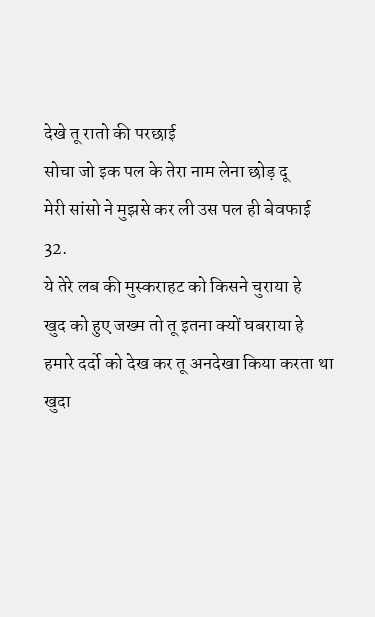देखे तू रातो की परछाई
सोचा जो इक पल के तेरा नाम लेना छोड़ दू
मेरी सांसो ने मुझसे कर ली उस पल ही बेवफाई
32.
ये तेरे लब की मुस्कराहट को किसने चुराया हे
खुद को हुए जख्म तो तू इतना क्यों घबराया हे
हमारे दर्दो को देख कर तू अनदेखा किया करता था
खुदा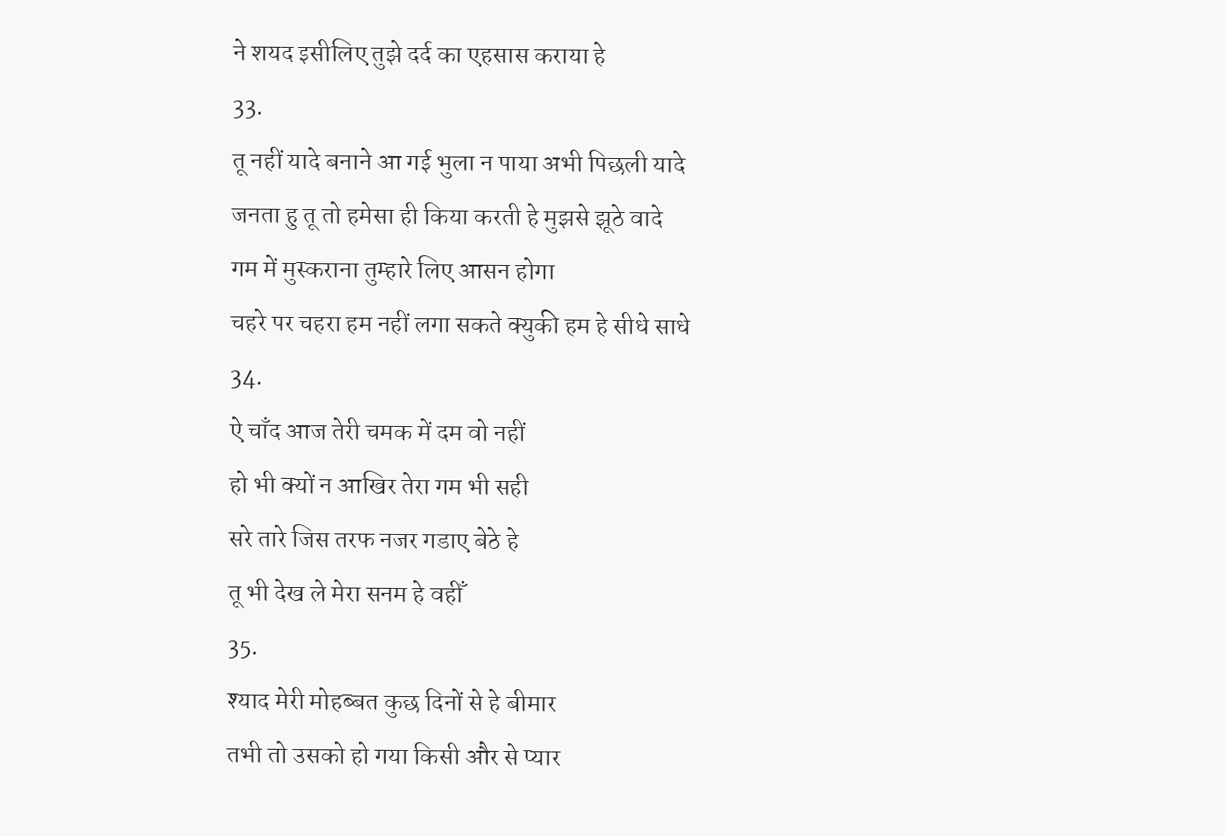ने शयद इसीलिए तुझे दर्द का एहसास कराया हे
33.
तू नहीं यादे बनाने आ गई भुला न पाया अभी पिछली यादे
जनता हु तू तो हमेसा ही किया करती हे मुझसे झूठे वादे
गम में मुस्कराना तुम्हारे लिए आसन होगा
चहरे पर चहरा हम नहीं लगा सकते क्युकी हम हे सीधे साधे
34.
ऐ चाँद आज तेरी चमक में दम वो नहीं
हो भी क्यों न आखिर तेरा गम भी सही
सरे तारे जिस तरफ नजर गडाए बेठे हे
तू भी देख ले मेरा सनम हे वहीँ
35.
श्याद मेरी मोहब्बत कुछ दिनों से हे बीमार
तभी तो उसको हो गया किसी और से प्यार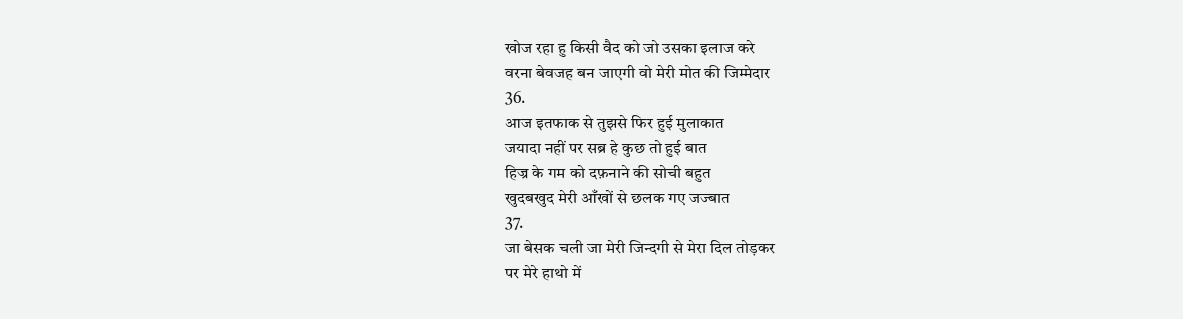खोज रहा हु किसी वैद को जो उसका इलाज करे
वरना बेवजह बन जाएगी वो मेरी मोत की जिम्मेदार
36.
आज इतफाक से तुझसे फिर हुई मुलाकात
जयादा नहीं पर सब्र हे कुछ तो हुई बात
हिज्र के गम को दफ़नाने की सोची बहुत
खुदबखुद मेरी आँखों से छलक गए जज्बात
37.
जा बेसक चली जा मेरी जिन्दगी से मेरा दिल तोड़कर
पर मेरे हाथो में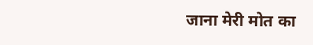जाना मेरी मोत का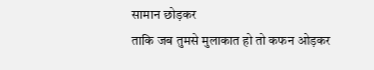सामान छोड़कर
ताकि जब तुमसे मुलाकात हो तो कफन ओड़कर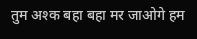तुम अश्क बहा बहा मर जाओगे हम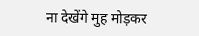ना देखेंगे मुह मोड़कर